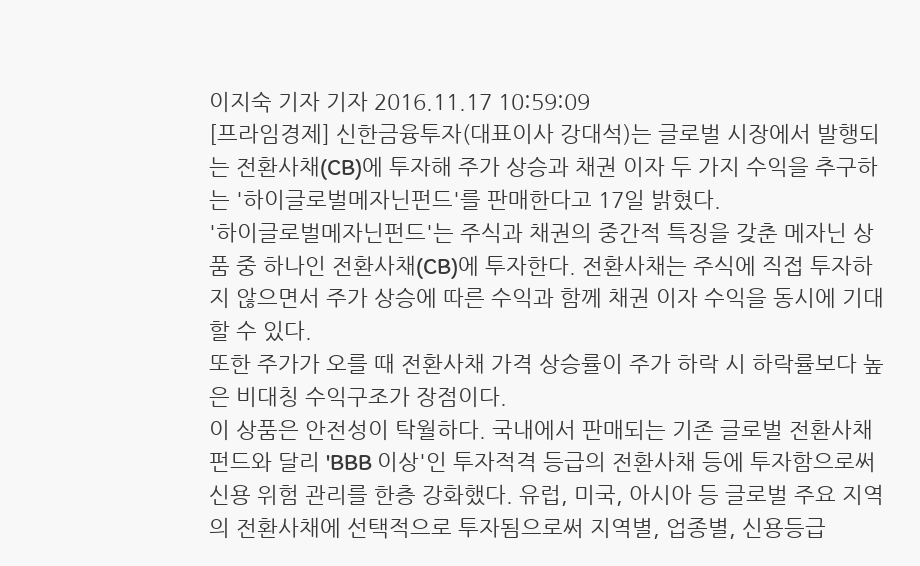이지숙 기자 기자 2016.11.17 10:59:09
[프라임경제] 신한금융투자(대표이사 강대석)는 글로벌 시장에서 발행되는 전환사채(CB)에 투자해 주가 상승과 채권 이자 두 가지 수익을 추구하는 '하이글로벌메자닌펀드'를 판매한다고 17일 밝혔다.
'하이글로벌메자닌펀드'는 주식과 채권의 중간적 특징을 갖춘 메자닌 상품 중 하나인 전환사채(CB)에 투자한다. 전환사채는 주식에 직접 투자하지 않으면서 주가 상승에 따른 수익과 함께 채권 이자 수익을 동시에 기대할 수 있다.
또한 주가가 오를 때 전환사채 가격 상승률이 주가 하락 시 하락률보다 높은 비대칭 수익구조가 장점이다.
이 상품은 안전성이 탁월하다. 국내에서 판매되는 기존 글로벌 전환사채 펀드와 달리 'BBB 이상'인 투자적격 등급의 전환사채 등에 투자함으로써 신용 위험 관리를 한층 강화했다. 유럽, 미국, 아시아 등 글로벌 주요 지역의 전환사채에 선택적으로 투자됨으로써 지역별, 업종별, 신용등급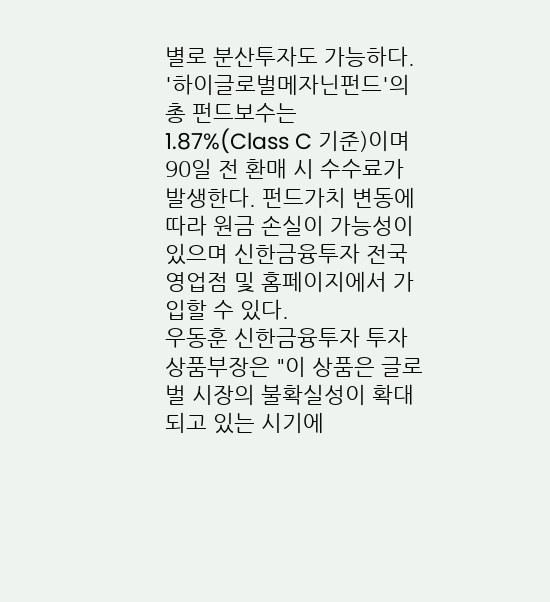별로 분산투자도 가능하다.
'하이글로벌메자닌펀드'의 총 펀드보수는 1.87%(Class C 기준)이며 90일 전 환매 시 수수료가 발생한다. 펀드가치 변동에 따라 원금 손실이 가능성이 있으며 신한금융투자 전국 영업점 및 홈페이지에서 가입할 수 있다.
우동훈 신한금융투자 투자상품부장은 "이 상품은 글로벌 시장의 불확실성이 확대되고 있는 시기에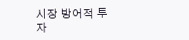시장 방어적 투자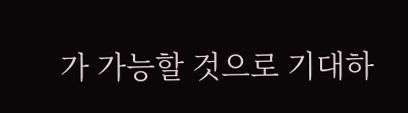가 가능할 것으로 기대하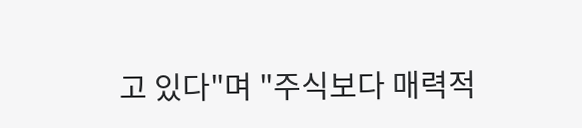고 있다"며 "주식보다 매력적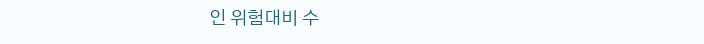인 위험대비 수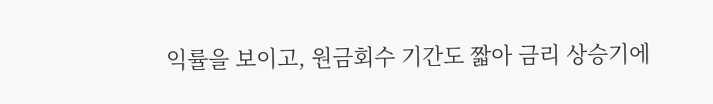익률을 보이고, 원금회수 기간도 짧아 금리 상승기에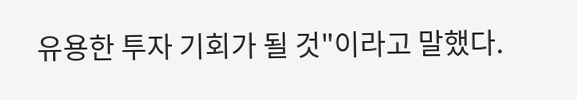유용한 투자 기회가 될 것"이라고 말했다.